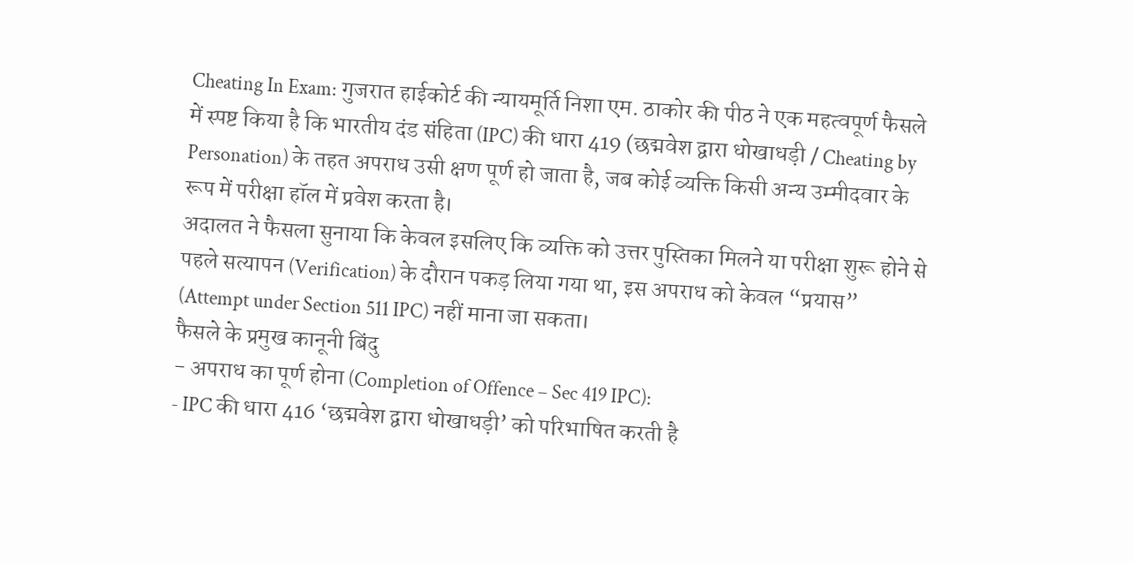Cheating In Exam: गुजरात हाईकोर्ट की न्यायमूर्ति निशा एम. ठाकोर की पीठ ने एक महत्वपूर्ण फैसले में स्पष्ट किया है कि भारतीय दंड संहिता (IPC) की धारा 419 (छद्मवेश द्वारा धोखाधड़ी / Cheating by Personation) के तहत अपराध उसी क्षण पूर्ण हो जाता है, जब कोई व्यक्ति किसी अन्य उम्मीदवार के रूप में परीक्षा हॉल में प्रवेश करता है।
अदालत ने फैसला सुनाया कि केवल इसलिए कि व्यक्ति को उत्तर पुस्तिका मिलने या परीक्षा शुरू होने से पहले सत्यापन (Verification) के दौरान पकड़ लिया गया था, इस अपराध को केवल “प्रयास” (Attempt under Section 511 IPC) नहीं माना जा सकता।
फैसले के प्रमुख कानूनी बिंदु
- अपराध का पूर्ण होना (Completion of Offence – Sec 419 IPC):
- IPC की धारा 416 ‘छद्मवेश द्वारा धोखाधड़ी’ को परिभाषित करती है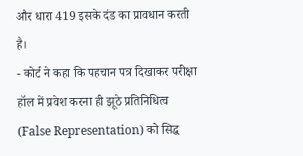और धारा 419 इसके दंड का प्रावधान करती है।
- कोर्ट ने कहा कि पहचान पत्र दिखाकर परीक्षा हॉल में प्रवेश करना ही झूठे प्रतिनिधित्व (False Representation) को सिद्ध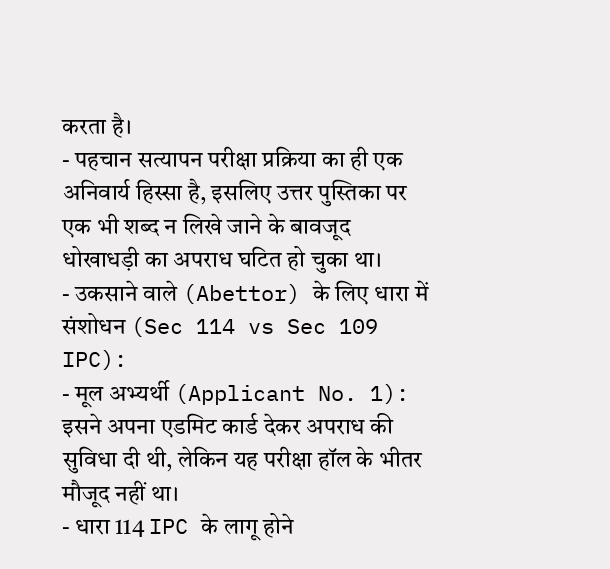करता है।
- पहचान सत्यापन परीक्षा प्रक्रिया का ही एक अनिवार्य हिस्सा है, इसलिए उत्तर पुस्तिका पर एक भी शब्द न लिखे जाने के बावजूद धोखाधड़ी का अपराध घटित हो चुका था।
- उकसाने वाले (Abettor) के लिए धारा में संशोधन (Sec 114 vs Sec 109 IPC):
- मूल अभ्यर्थी (Applicant No. 1): इसने अपना एडमिट कार्ड देकर अपराध की सुविधा दी थी, लेकिन यह परीक्षा हॉल के भीतर मौजूद नहीं था।
- धारा 114 IPC के लागू होने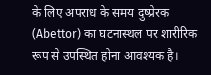के लिए अपराध के समय दुष्प्रेरक (Abettor) का घटनास्थल पर शारीरिक रूप से उपस्थित होना आवश्यक है।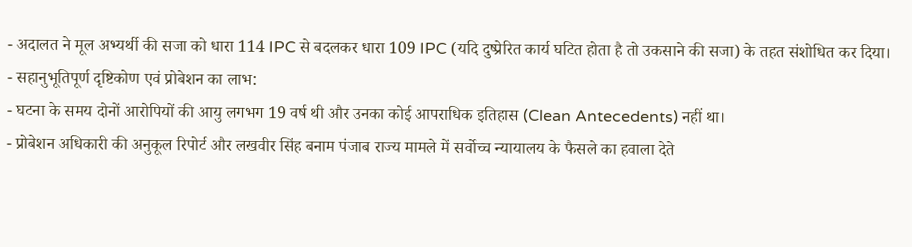- अदालत ने मूल अभ्यर्थी की सजा को धारा 114 IPC से बदलकर धारा 109 IPC (यदि दुष्प्रेरित कार्य घटित होता है तो उकसाने की सजा) के तहत संशोधित कर दिया।
- सहानुभूतिपूर्ण दृष्टिकोण एवं प्रोबेशन का लाभ:
- घटना के समय दोनों आरोपियों की आयु लगभग 19 वर्ष थी और उनका कोई आपराधिक इतिहास (Clean Antecedents) नहीं था।
- प्रोबेशन अधिकारी की अनुकूल रिपोर्ट और लखवीर सिंह बनाम पंजाब राज्य मामले में सर्वोच्च न्यायालय के फैसले का हवाला देते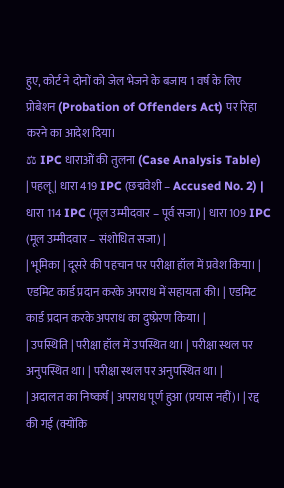हुए, कोर्ट ने दोनों को जेल भेजने के बजाय 1 वर्ष के लिए प्रोबेशन (Probation of Offenders Act) पर रिहा करने का आदेश दिया।
⚖ IPC धाराओं की तुलना (Case Analysis Table)
| पहलू | धारा 419 IPC (छद्मवेशी – Accused No. 2) | धारा 114 IPC (मूल उम्मीदवार – पूर्व सजा) | धारा 109 IPC (मूल उम्मीदवार – संशोधित सजा) |
| भूमिका | दूसरे की पहचान पर परीक्षा हॉल में प्रवेश किया। | एडमिट कार्ड प्रदान करके अपराध में सहायता की। | एडमिट कार्ड प्रदान करके अपराध का दुष्प्रेरण किया। |
| उपस्थिति | परीक्षा हॉल में उपस्थित था। | परीक्षा स्थल पर अनुपस्थित था। | परीक्षा स्थल पर अनुपस्थित था। |
| अदालत का निष्कर्ष | अपराध पूर्ण हुआ (प्रयास नहीं)। | रद्द की गई (क्योंकि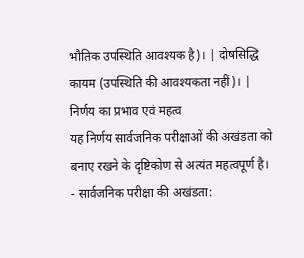भौतिक उपस्थिति आवश्यक है)। | दोषसिद्धि कायम (उपस्थिति की आवश्यकता नहीं)। |
निर्णय का प्रभाव एवं महत्व
यह निर्णय सार्वजनिक परीक्षाओं की अखंडता को बनाए रखने के दृष्टिकोण से अत्यंत महत्वपूर्ण है।
- सार्वजनिक परीक्षा की अखंडता: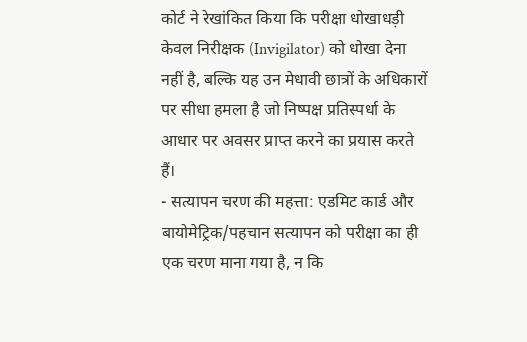कोर्ट ने रेखांकित किया कि परीक्षा धोखाधड़ी केवल निरीक्षक (Invigilator) को धोखा देना नहीं है, बल्कि यह उन मेधावी छात्रों के अधिकारों पर सीधा हमला है जो निष्पक्ष प्रतिस्पर्धा के आधार पर अवसर प्राप्त करने का प्रयास करते हैं।
- सत्यापन चरण की महत्ता: एडमिट कार्ड और बायोमेट्रिक/पहचान सत्यापन को परीक्षा का ही एक चरण माना गया है, न कि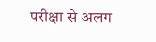परीक्षा से अलग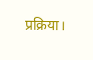प्रक्रिया।